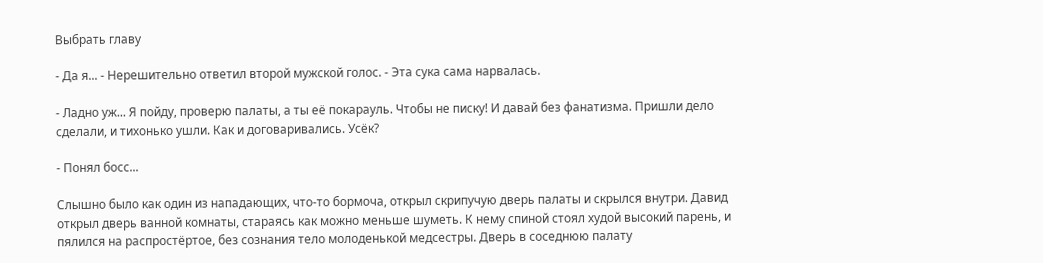Выбрать главу

- Да я... - Нерешительно ответил второй мужской голос. - Эта сука сама нарвалась.

- Ладно уж... Я пойду, проверю палаты, а ты её покарауль. Чтобы не писку! И давай без фанатизма. Пришли дело сделали, и тихонько ушли. Как и договаривались. Усёк?

- Понял босс...

Слышно было как один из нападающих, что-то бормоча, открыл скрипучую дверь палаты и скрылся внутри. Давид открыл дверь ванной комнаты, стараясь как можно меньше шуметь. К нему спиной стоял худой высокий парень, и пялился на распростёртое, без сознания тело молоденькой медсестры. Дверь в соседнюю палату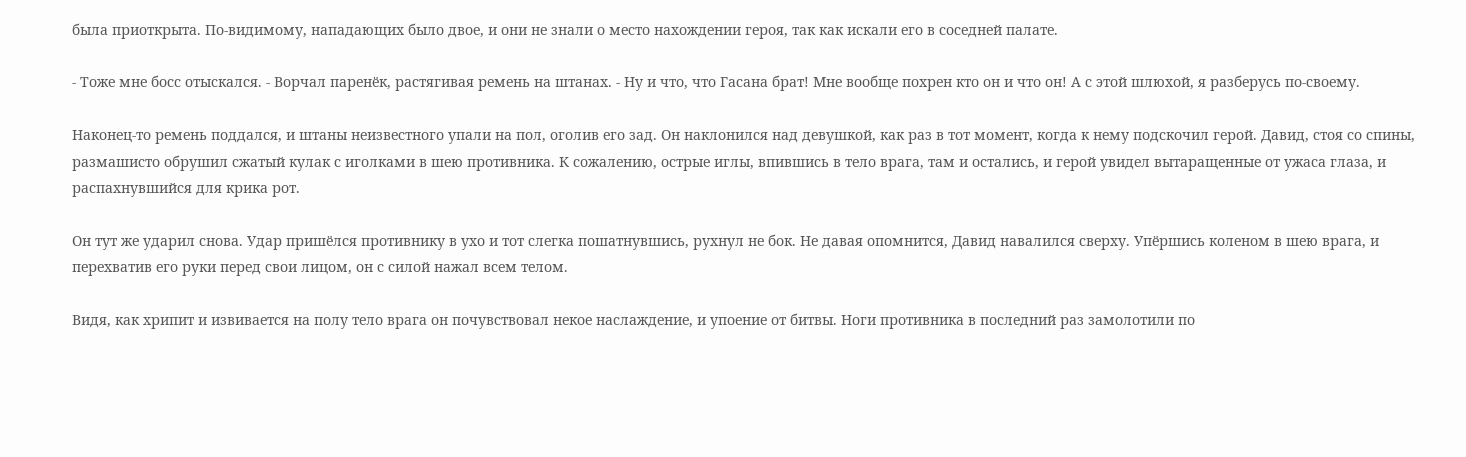была приоткрыта. По-видимому, нападающих было двое, и они не знали о место нахождении героя, так как искали его в соседней палате.

- Тоже мне босс отыскался. - Ворчал паренёк, растягивая ремень на штанах. - Ну и что, что Гасана брат! Мне вообще похрен кто он и что он! А с этой шлюхой, я разберусь по-своему.

Наконец-то ремень поддался, и штаны неизвестного упали на пол, оголив его зад. Он наклонился над девушкой, как раз в тот момент, когда к нему подскочил герой. Давид, стоя со спины, размашисто обрушил сжатый кулак с иголками в шею противника. К сожалению, острые иглы, впившись в тело врага, там и остались, и герой увидел вытаращенные от ужаса глаза, и распахнувшийся для крика рот.

Он тут же ударил снова. Удар пришёлся противнику в ухо и тот слегка пошатнувшись, рухнул не бок. Не давая опомнится, Давид навалился сверху. Упёршись коленом в шею врага, и перехватив его руки перед свои лицом, он с силой нажал всем телом.

Видя, как хрипит и извивается на полу тело врага он почувствовал некое наслаждение, и упоение от битвы. Ноги противника в последний раз замолотили по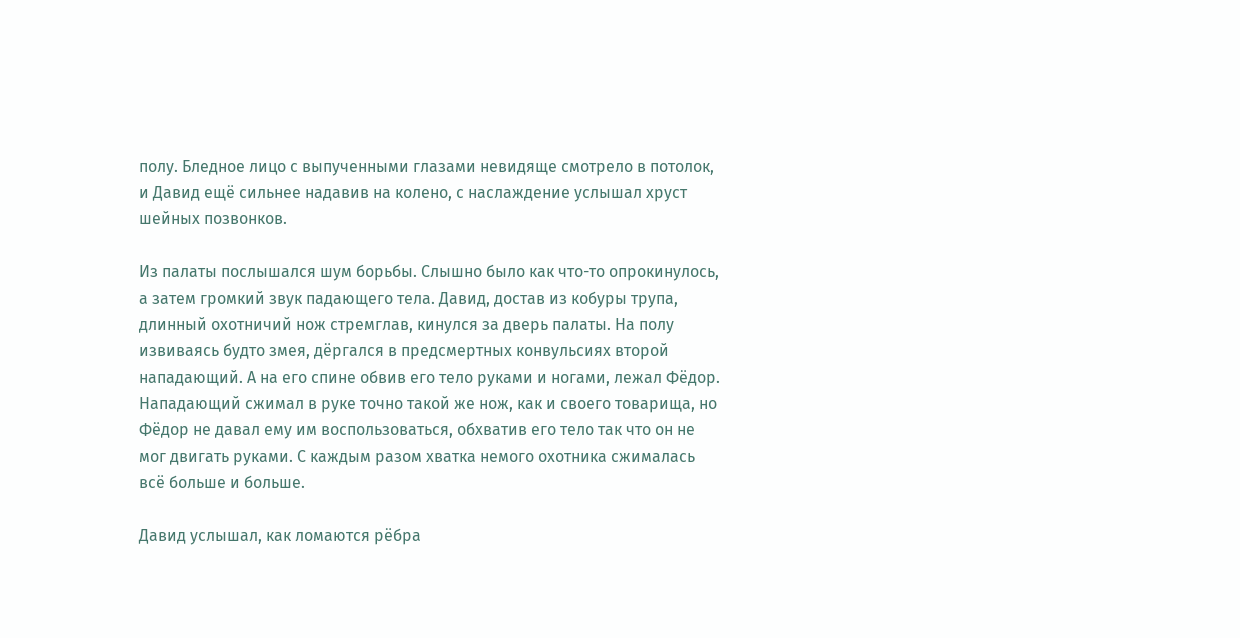полу. Бледное лицо с выпученными глазами невидяще смотрело в потолок, и Давид ещё сильнее надавив на колено, с наслаждение услышал хруст шейных позвонков.

Из палаты послышался шум борьбы. Слышно было как что-то опрокинулось, а затем громкий звук падающего тела. Давид, достав из кобуры трупа, длинный охотничий нож стремглав, кинулся за дверь палаты. На полу извиваясь будто змея, дёргался в предсмертных конвульсиях второй нападающий. А на его спине обвив его тело руками и ногами, лежал Фёдор. Нападающий сжимал в руке точно такой же нож, как и своего товарища, но Фёдор не давал ему им воспользоваться, обхватив его тело так что он не мог двигать руками. С каждым разом хватка немого охотника сжималась всё больше и больше.

Давид услышал, как ломаются рёбра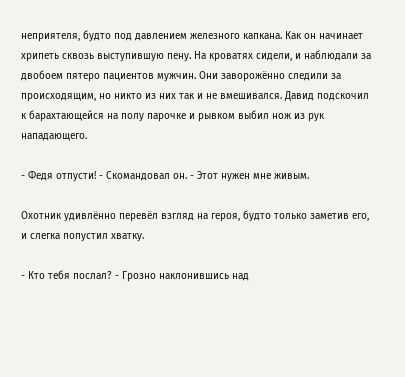неприятеля, будто под давлением железного капкана. Как он начинает хрипеть сквозь выступившую пену. На кроватях сидели, и наблюдали за двобоем пятеро пациентов мужчин. Они заворожённо следили за происходящим, но никто из них так и не вмешивался. Давид подскочил к барахтающейся на полу парочке и рывком выбил нож из рук нападающего.

- Федя отпусти! - Скомандовал он. - Этот нужен мне живым.

Охотник удивлённо перевёл взгляд на героя, будто только заметив его, и слегка попустил хватку.

- Кто тебя послал? - Грозно наклонившись над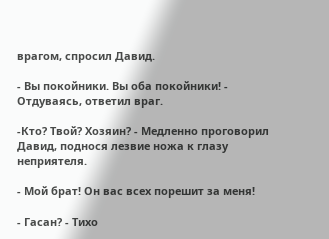врагом, спросил Давид.

- Вы покойники. Вы оба покойники! - Отдуваясь, ответил враг.

-Кто? Твой? Хозяин? - Медленно проговорил Давид, поднося лезвие ножа к глазу неприятеля.

- Мой брат! Он вас всех порешит за меня!

- Гасан? - Тихо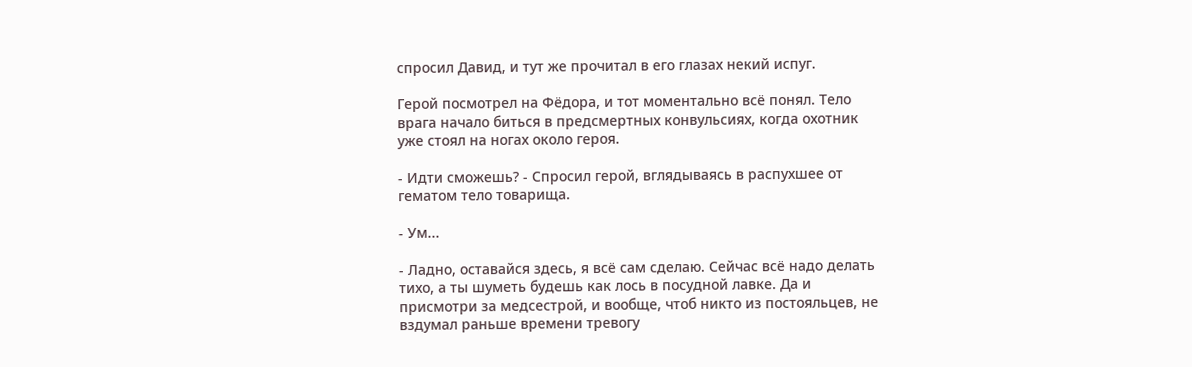спросил Давид, и тут же прочитал в его глазах некий испуг.

Герой посмотрел на Фёдора, и тот моментально всё понял. Тело врага начало биться в предсмертных конвульсиях, когда охотник уже стоял на ногах около героя.

- Идти сможешь? - Спросил герой, вглядываясь в распухшее от гематом тело товарища.

- Ум...

- Ладно, оставайся здесь, я всё сам сделаю. Сейчас всё надо делать тихо, а ты шуметь будешь как лось в посудной лавке. Да и присмотри за медсестрой, и вообще, чтоб никто из постояльцев, не вздумал раньше времени тревогу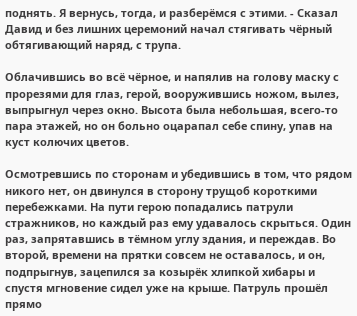поднять. Я вернусь, тогда, и разберёмся с этими. - Сказал Давид и без лишних церемоний начал стягивать чёрный обтягивающий наряд, с трупа.

Облачившись во всё чёрное, и напялив на голову маску с прорезями для глаз, герой, вооружившись ножом, вылез, выпрыгнул через окно. Высота была небольшая, всего-то пара этажей, но он больно оцарапал себе спину, упав на куст колючих цветов.

Осмотревшись по сторонам и убедившись в том, что рядом никого нет, он двинулся в сторону трущоб короткими перебежками. На пути герою попадались патрули стражников, но каждый раз ему удавалось скрыться. Один раз, запрятавшись в тёмном углу здания, и переждав. Во второй, времени на прятки совсем не оставалось, и он, подпрыгнув, зацепился за козырёк хлипкой хибары и спустя мгновение сидел уже на крыше. Патруль прошёл прямо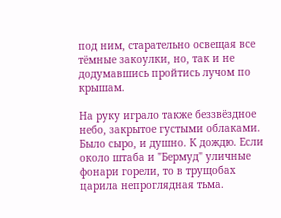под ним, старательно освещая все тёмные закоулки, но, так и не додумавшись пройтись лучом по крышам.

На руку играло также беззвёздное небо, закрытое густыми облаками. Было сыро, и душно. К дождю. Если около штаба и "Бермуд" уличные фонари горели, то в трущобах царила непроглядная тьма.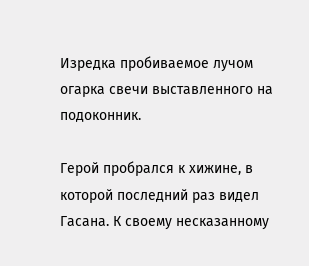Изредка пробиваемое лучом огарка свечи выставленного на подоконник.

Герой пробрался к хижине, в которой последний раз видел Гасана. К своему несказанному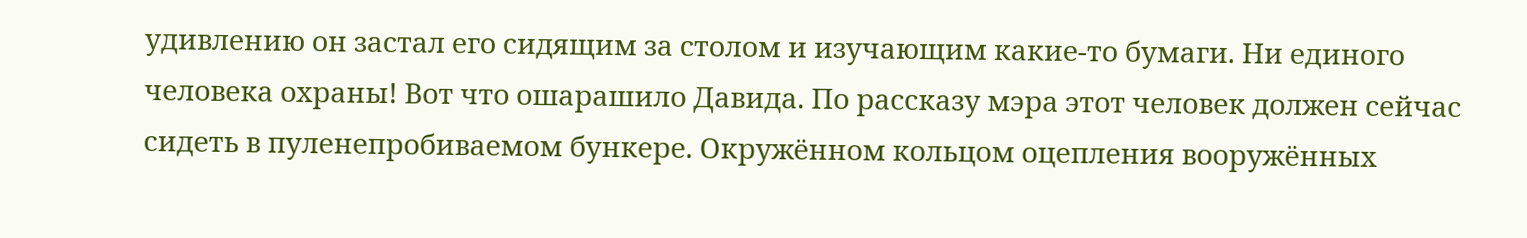удивлению он застал его сидящим за столом и изучающим какие-то бумаги. Ни единого человека охраны! Вот что ошарашило Давида. По рассказу мэра этот человек должен сейчас сидеть в пуленепробиваемом бункере. Окружённом кольцом оцепления вооружённых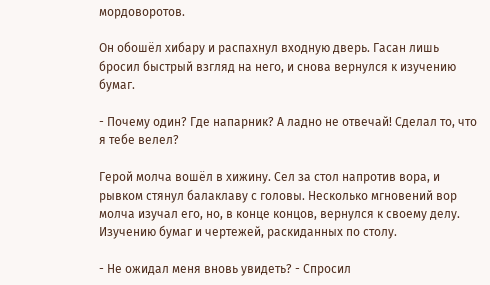мордоворотов.

Он обошёл хибару и распахнул входную дверь. Гасан лишь бросил быстрый взгляд на него, и снова вернулся к изучению бумаг.

- Почему один? Где напарник? А ладно не отвечай! Сделал то, что я тебе велел?

Герой молча вошёл в хижину. Сел за стол напротив вора, и рывком стянул балаклаву с головы. Несколько мгновений вор молча изучал его, но, в конце концов, вернулся к своему делу. Изучению бумаг и чертежей, раскиданных по столу.

- Не ожидал меня вновь увидеть? - Спросил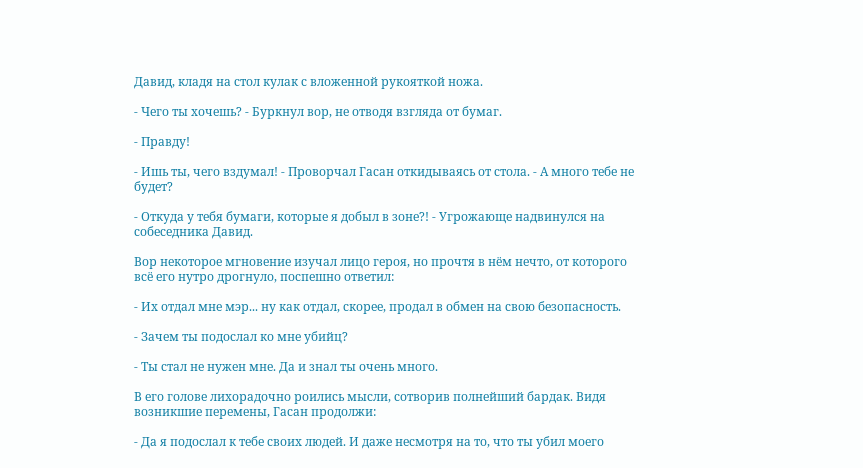Давид, кладя на стол кулак с вложенной рукояткой ножа.

- Чего ты хочешь? - Буркнул вор, не отводя взгляда от бумаг.

- Правду!

- Ишь ты, чего вздумал! - Проворчал Гасан откидываясь от стола. - А много тебе не будет?

- Откуда у тебя бумаги, которые я добыл в зоне?! - Угрожающе надвинулся на собеседника Давид.

Вор некоторое мгновение изучал лицо героя, но прочтя в нём нечто, от которого всё его нутро дрогнуло, поспешно ответил:

- Их отдал мне мэр... ну как отдал, скорее, продал в обмен на свою безопасность.

- Зачем ты подослал ко мне убийц?

- Ты стал не нужен мне. Да и знал ты очень много.

В его голове лихорадочно роились мысли, сотворив полнейший бардак. Видя возникшие перемены, Гасан продолжи:

- Да я подослал к тебе своих людей. И даже несмотря на то, что ты убил моего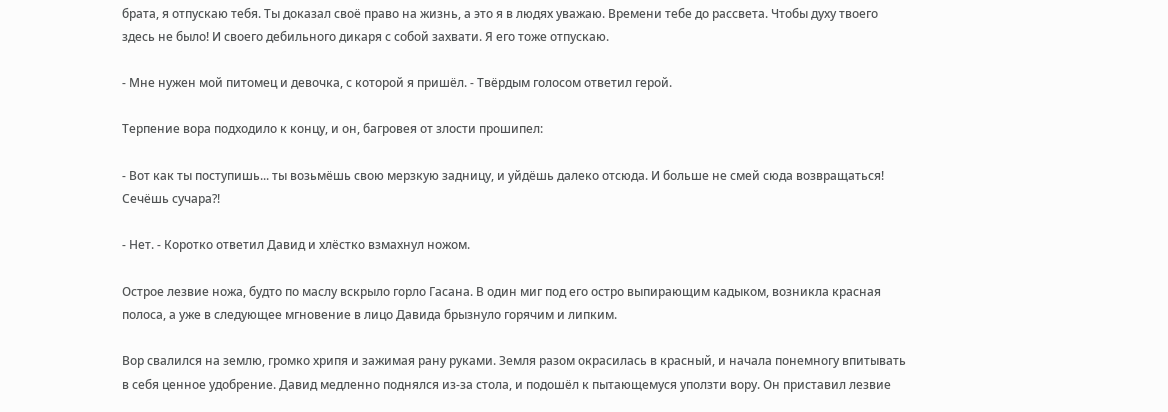брата, я отпускаю тебя. Ты доказал своё право на жизнь, а это я в людях уважаю. Времени тебе до рассвета. Чтобы духу твоего здесь не было! И своего дебильного дикаря с собой захвати. Я его тоже отпускаю.

- Мне нужен мой питомец и девочка, с которой я пришёл. - Твёрдым голосом ответил герой.

Терпение вора подходило к концу, и он, багровея от злости прошипел:

- Вот как ты поступишь... ты возьмёшь свою мерзкую задницу, и уйдёшь далеко отсюда. И больше не смей сюда возвращаться! Сечёшь сучара?!

- Нет. - Коротко ответил Давид и хлёстко взмахнул ножом.

Острое лезвие ножа, будто по маслу вскрыло горло Гасана. В один миг под его остро выпирающим кадыком, возникла красная полоса, а уже в следующее мгновение в лицо Давида брызнуло горячим и липким.

Вор свалился на землю, громко хрипя и зажимая рану руками. Земля разом окрасилась в красный, и начала понемногу впитывать в себя ценное удобрение. Давид медленно поднялся из-за стола, и подошёл к пытающемуся уползти вору. Он приставил лезвие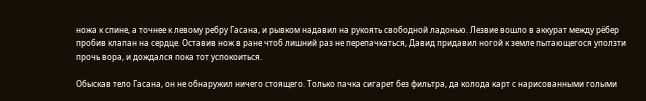ножа к спине, а точнее к левому ребру Гасана, и рывком надавил на рукоять свободной ладонью. Лезвие вошло в аккурат между рёбер пробив клапан на сердце. Оставив нож в ране чтоб лишний раз не перепачкаться, Давид придавил ногой к земле пытающегося уползти прочь вора, и дождался пока тот успокоиться.

Обыскав тело Гасана, он не обнаружил ничего стоящего. Только пачка сигарет без фильтра, да колода карт с нарисованными голыми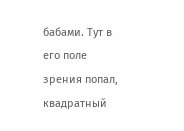бабами. Тут в его поле зрения попал, квадратный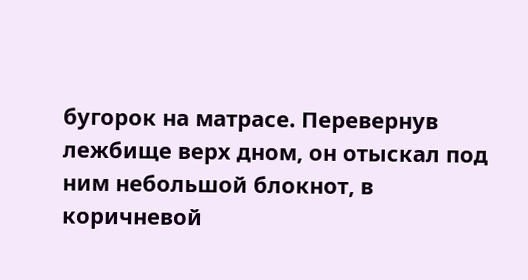бугорок на матрасе. Перевернув лежбище верх дном, он отыскал под ним небольшой блокнот, в коричневой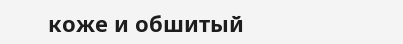коже и обшитый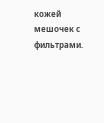кожей мешочек с фильтрами.